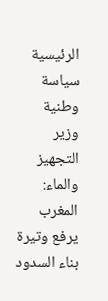الرئيسية سياسة وطنية وزير التجهيز والماء: المغرب يرفع وتيرة بناء السدود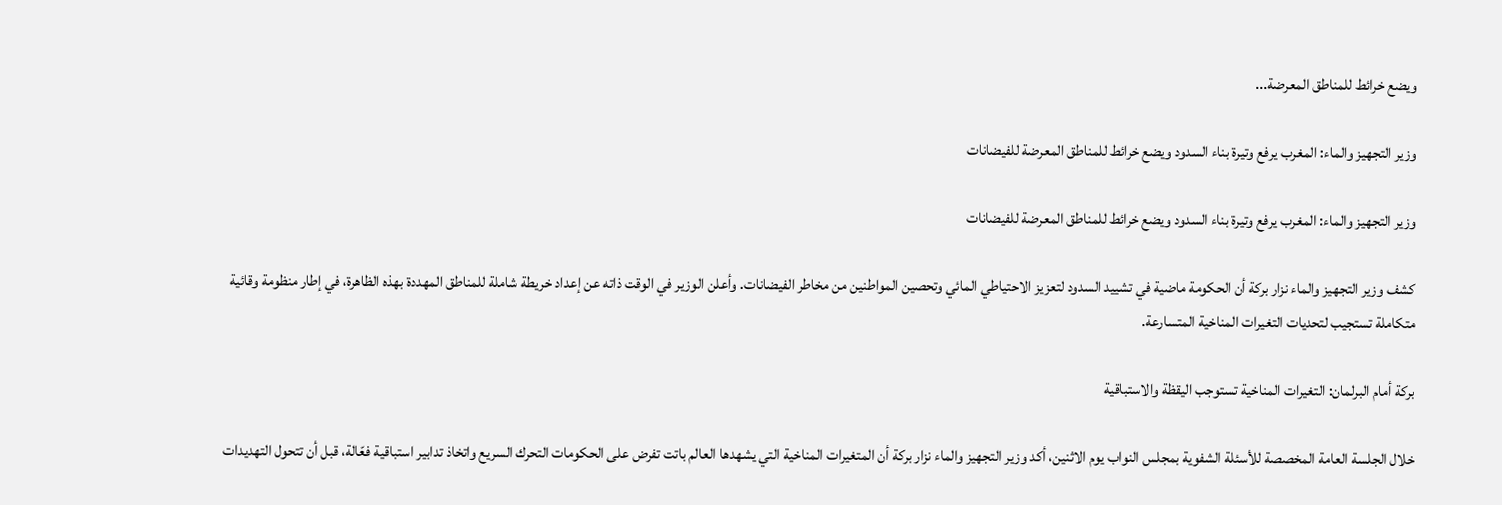ويضع خرائط للمناطق المعرضة...

وزير التجهيز والماء: المغرب يرفع وتيرة بناء السدود ويضع خرائط للمناطق المعرضة للفيضانات

وزير التجهيز والماء: المغرب يرفع وتيرة بناء السدود ويضع خرائط للمناطق المعرضة للفيضانات

كشف وزير التجهيز والماء نزار بركة أن الحكومة ماضية في تشييد السدود لتعزيز الاحتياطي المائي وتحصين المواطنين من مخاطر الفيضانات. وأعلن الوزير في الوقت ذاته عن إعداد خريطة شاملة للمناطق المهددة بهذه الظاهرة، في إطار منظومة وقائية متكاملة تستجيب لتحديات التغيرات المناخية المتسارعة.

بركة أمام البرلمان: التغيرات المناخية تستوجب اليقظة والاستباقية

خلال الجلسة العامة المخصصة للأسئلة الشفوية بمجلس النواب يوم الاثنين، أكد وزير التجهيز والماء نزار بركة أن المتغيرات المناخية التي يشهدها العالم باتت تفرض على الحكومات التحرك السريع واتخاذ تدابير استباقية فعّالة، قبل أن تتحول التهديدات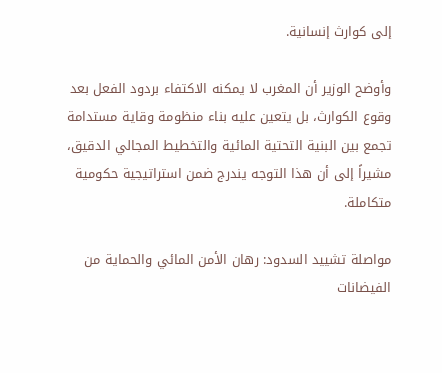إلى كوارث إنسانية.

وأوضح الوزير أن المغرب لا يمكنه الاكتفاء بردود الفعل بعد وقوع الكوارث، بل يتعين عليه بناء منظومة وقاية مستدامة تجمع بين البنية التحتية المائية والتخطيط المجالي الدقيق، مشيراً إلى أن هذا التوجه يندرج ضمن استراتيجية حكومية متكاملة.

مواصلة تشييد السدود: رهان الأمن المائي والحماية من الفيضانات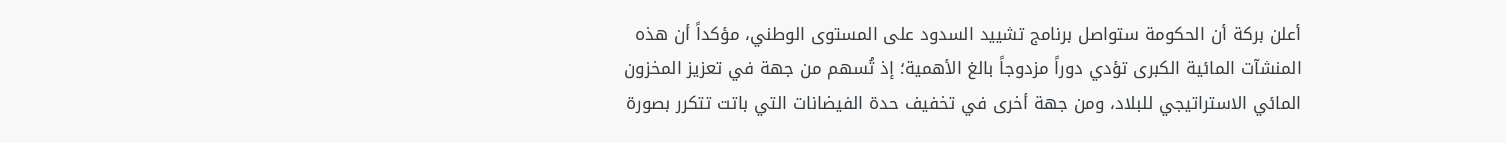أعلن بركة أن الحكومة ستواصل برنامج تشييد السدود على المستوى الوطني، مؤكداً أن هذه المنشآت المائية الكبرى تؤدي دوراً مزدوجاً بالغ الأهمية؛ إذ تُسهم من جهة في تعزيز المخزون المائي الاستراتيجي للبلاد، ومن جهة أخرى في تخفيف حدة الفيضانات التي باتت تتكرر بصورة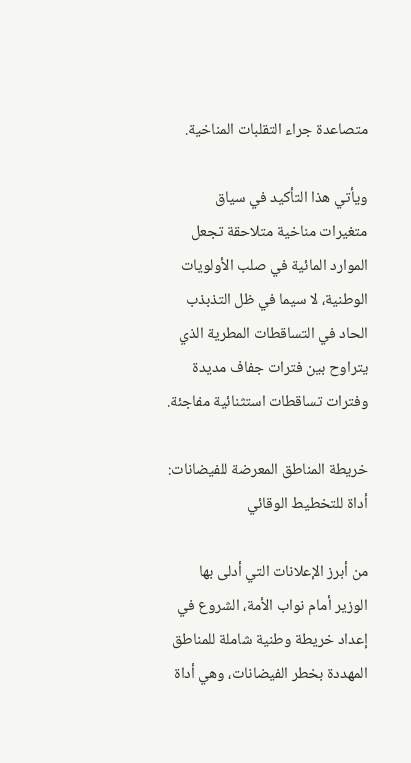متصاعدة جراء التقلبات المناخية.

ويأتي هذا التأكيد في سياق متغيرات مناخية متلاحقة تجعل الموارد المائية في صلب الأولويات الوطنية، لا سيما في ظل التذبذب الحاد في التساقطات المطرية الذي يتراوح بين فترات جفاف مديدة وفترات تساقطات استثنائية مفاجئة.

خريطة المناطق المعرضة للفيضانات: أداة للتخطيط الوقائي

من أبرز الإعلانات التي أدلى بها الوزير أمام نواب الأمة، الشروع في إعداد خريطة وطنية شاملة للمناطق المهددة بخطر الفيضانات، وهي أداة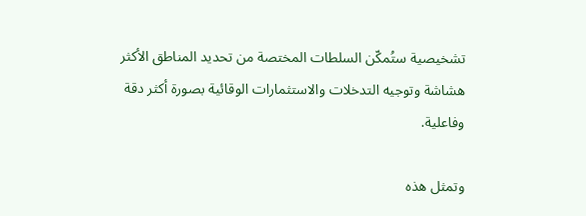تشخيصية ستُمكّن السلطات المختصة من تحديد المناطق الأكثر هشاشة وتوجيه التدخلات والاستثمارات الوقائية بصورة أكثر دقة وفاعلية.

وتمثل هذه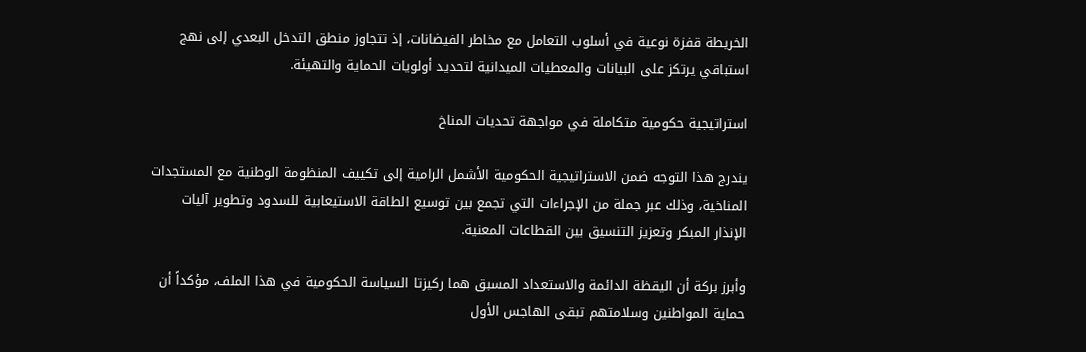الخريطة قفزة نوعية في أسلوب التعامل مع مخاطر الفيضانات، إذ تتجاوز منطق التدخل البعدي إلى نهج استباقي يرتكز على البيانات والمعطيات الميدانية لتحديد أولويات الحماية والتهيئة.

استراتيجية حكومية متكاملة في مواجهة تحديات المناخ

يندرج هذا التوجه ضمن الاستراتيجية الحكومية الأشمل الرامية إلى تكييف المنظومة الوطنية مع المستجدات المناخية، وذلك عبر جملة من الإجراءات التي تجمع بين توسيع الطاقة الاستيعابية للسدود وتطوير آليات الإنذار المبكر وتعزيز التنسيق بين القطاعات المعنية.

وأبرز بركة أن اليقظة الدائمة والاستعداد المسبق هما ركيزتا السياسة الحكومية في هذا الملف، مؤكداً أن حماية المواطنين وسلامتهم تبقى الهاجس الأول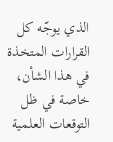الذي يوجّه كل القرارات المتخذة في هذا الشأن، خاصة في ظل التوقعات العلمية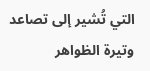التي تُشير إلى تصاعد وتيرة الظواهر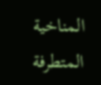المناخية المتطرفة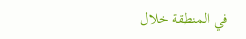في المنطقة خلال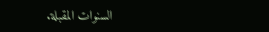السنوات المقبلة.